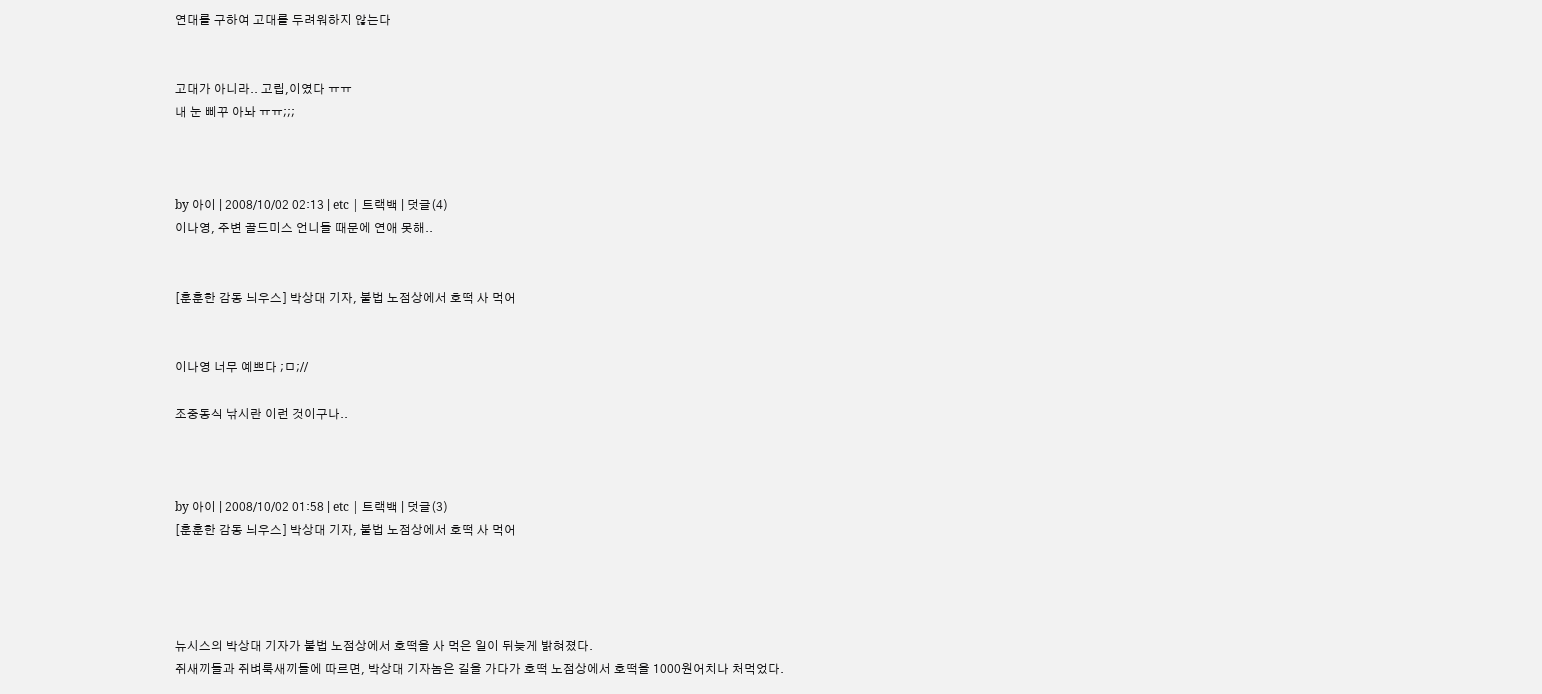연대를 구하여 고대를 두려워하지 않는다


고대가 아니라.. 고립,이였다 ㅠㅠ
내 눈 삐꾸 아놔 ㅠㅠ;;;



by 아이 | 2008/10/02 02:13 | etc | 트랙백 | 덧글(4)
이나영, 주변 골드미스 언니들 때문에 연애 못해..


[훈훈한 감동 늬우스] 박상대 기자, 불법 노점상에서 호떡 사 먹어


이나영 너무 예쁘다 ;ㅁ;//

조중동식 낚시란 이런 것이구나..



by 아이 | 2008/10/02 01:58 | etc | 트랙백 | 덧글(3)
[훈훈한 감동 늬우스] 박상대 기자, 불법 노점상에서 호떡 사 먹어




뉴시스의 박상대 기자가 불법 노점상에서 호떡을 사 먹은 일이 뒤늦게 밝혀졌다.
쥐새끼들과 쥐벼룩새끼들에 따르면, 박상대 기자놈은 길을 가다가 호떡 노점상에서 호떡을 1000원어치나 처먹었다.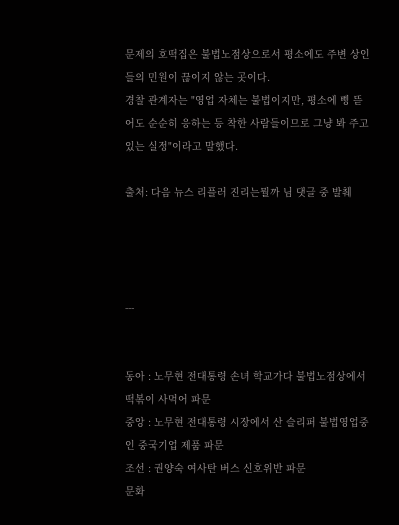문제의 호떡집은 불법노점상으로서 평소에도 주변 상인들의 민원이 끊이지 않는 곳이다.
경찰 관계자는 "영업 자체는 불법이지만, 평소에 삥 뜯어도 순순히 응하는 등 착한 사람들이므로 그냥 봐 주고 있는 실정"이라고 말했다.

출처: 다음 뉴스 리플러 진리는뭘까 님 댓글 중 발췌




---


동아 : 노무현 전대통령 손녀 학교가다 불법노점상에서 떡볶이 사먹어 파문
중앙 : 노무현 전대통령 시장에서 산 슬리퍼 불법영업중인 중국기업 제품 파문
조선 : 권양숙 여사탄 버스 신호위반 파문
문화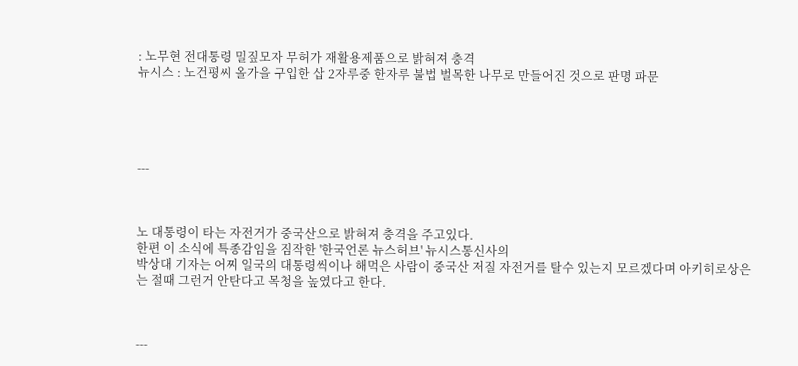: 노무현 전대통령 밀짚모자 무허가 재활용제품으로 밝혀져 충격
뉴시스 : 노건평씨 올가을 구입한 삽 2자루중 한자루 불법 벌목한 나무로 만들어진 것으로 판명 파문





---



노 대통령이 타는 자전거가 중국산으로 밝혀져 충격을 주고있다.
한편 이 소식에 특종감임을 짐작한 '한국언론 뉴스허브' 뉴시스통신사의
박상대 기자는 어찌 일국의 대통령씩이나 해먹은 사람이 중국산 저질 자전거를 탈수 있는지 모르겠다며 아키히로상은 는 절때 그런거 안탄다고 목청을 높였다고 한다.



---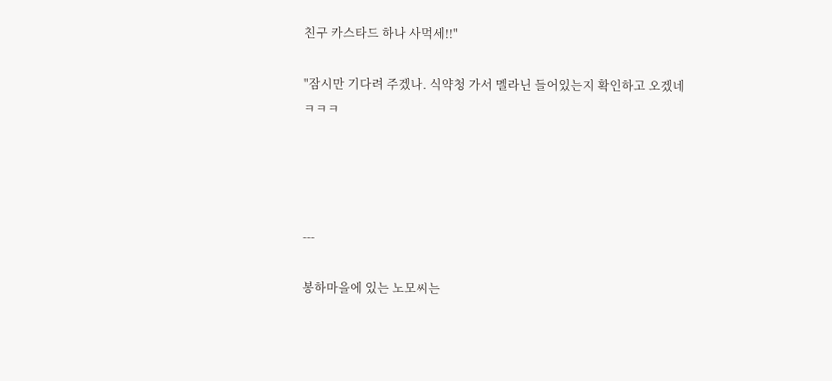친구 카스타드 하나 사먹세!!"

"잠시만 기다려 주겠나. 식약청 가서 멜라닌 들어있는지 확인하고 오겠네
ㅋㅋㅋ




---

봉하마을에 있는 노모씨는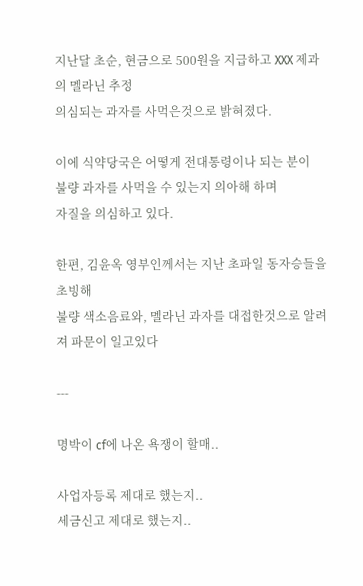지난달 초순, 현금으로 500원을 지급하고 XXX 제과의 멜라닌 추정
의심되는 과자를 사먹은것으로 밝혀졌다.

이에 식약당국은 어떻게 전대통령이나 되는 분이
불량 과자를 사먹을 수 있는지 의아해 하며
자질을 의심하고 있다.

한편, 김윤옥 영부인께서는 지난 초파일 동자승들을 초빙해
불량 색소음료와, 멜라닌 과자를 대접한것으로 알려져 파문이 일고있다

---

명박이 cf에 나온 욕쟁이 할매..

사업자등록 제대로 했는지..
세금신고 제대로 했는지..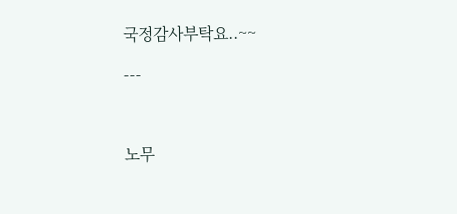국정감사부탁요..~~

---



노무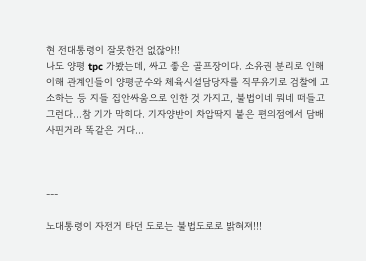현 전대통령이 잘못한건 없잖아!!
나도 양평 tpc 가봤는데, 싸고 좋은 골프장이다. 소유권 분리로 인해 이해 관계인들이 양평군수와 체육시설담당자를 직무유기로 검찰에 고소하는 등 지들 집안싸움으로 인한 것 가지고, 불법이네 뭐네 떠들고 그런다...참 기가 막히다. 기자양반이 차압딱지 붙은 편의점에서 담배 사핀거라 똑같은 거다...



---

노대통령이 자전거 타던 도로는 불법도로로 밝혀져!!!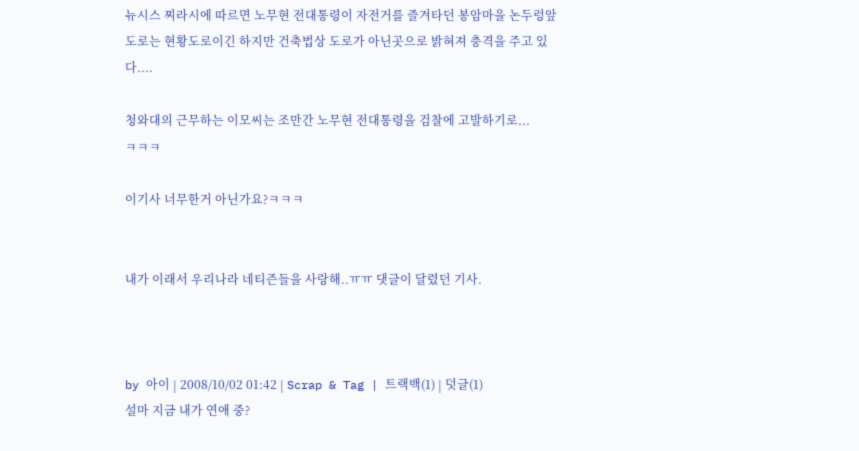뉴시스 찌라시에 따르면 노무현 전대통령이 자전거를 즐겨타던 봉암마을 논두렁앞 도로는 현황도로이긴 하지만 건축법상 도로가 아닌곳으로 밝혀져 충격을 주고 있다....

청와대의 근무하는 이모씨는 조만간 노무현 전대통령을 검찰에 고발하기로...
ㅋㅋㅋ

이기사 너무한거 아닌가요?ㅋㅋㅋ


내가 이래서 우리나라 네티즌들을 사랑해..ㅠㅠ 댓글이 달렸던 기사.



by 아이 | 2008/10/02 01:42 | Scrap & Tag | 트랙백(1) | 덧글(1)
설마 지금 내가 연애 중?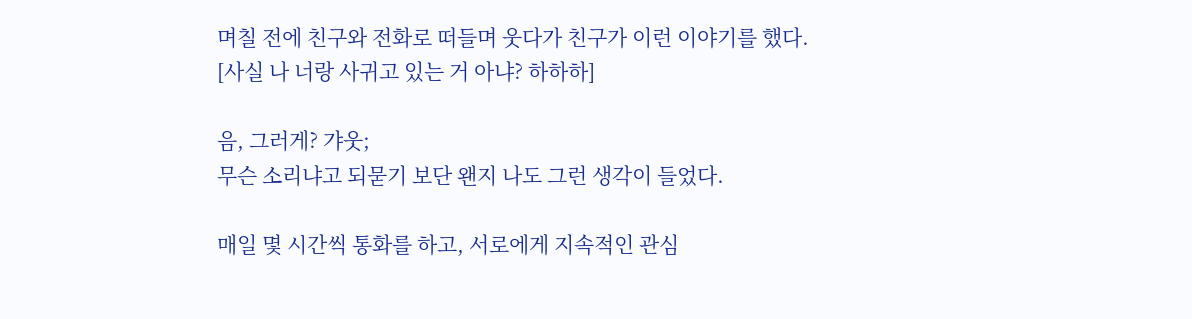며칠 전에 친구와 전화로 떠들며 웃다가 친구가 이런 이야기를 했다.
[사실 나 너랑 사귀고 있는 거 아냐? 하하하]

음, 그러게? 갸웃;
무슨 소리냐고 되묻기 보단 왠지 나도 그런 생각이 들었다.

매일 몇 시간씩 통화를 하고, 서로에게 지속적인 관심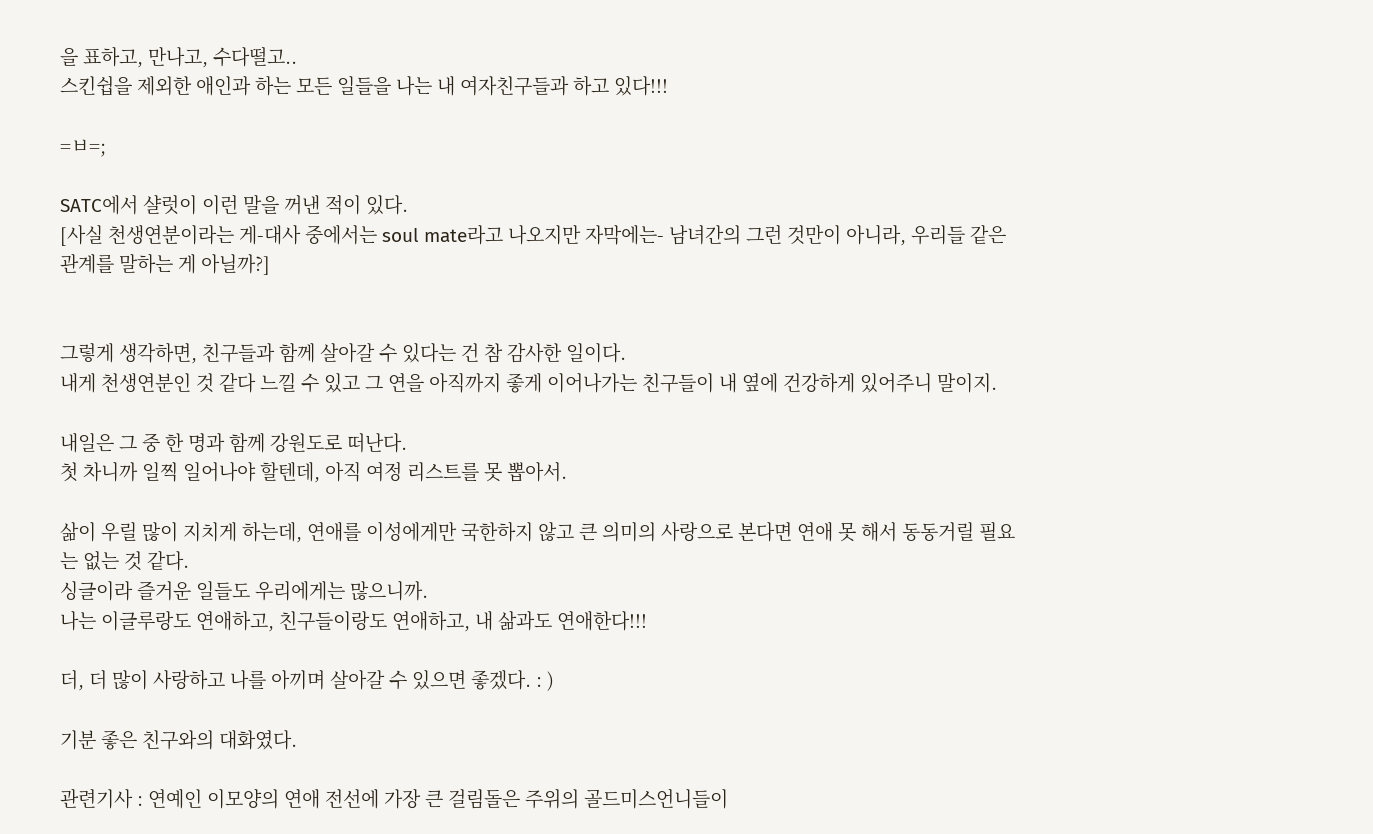을 표하고, 만나고, 수다떨고..
스킨쉽을 제외한 애인과 하는 모든 일들을 나는 내 여자친구들과 하고 있다!!!

=ㅂ=;

SATC에서 샬럿이 이런 말을 꺼낸 적이 있다.
[사실 천생연분이라는 게-대사 중에서는 soul mate라고 나오지만 자막에는- 남녀간의 그런 것만이 아니라, 우리들 같은 관계를 말하는 게 아닐까?]


그렇게 생각하면, 친구들과 함께 살아갈 수 있다는 건 참 감사한 일이다.
내게 천생연분인 것 같다 느낄 수 있고 그 연을 아직까지 좋게 이어나가는 친구들이 내 옆에 건강하게 있어주니 말이지.

내일은 그 중 한 명과 함께 강원도로 떠난다.
첫 차니까 일찍 일어나야 할텐데, 아직 여정 리스트를 못 뽑아서.

삶이 우릴 많이 지치게 하는데, 연애를 이성에게만 국한하지 않고 큰 의미의 사랑으로 본다면 연애 못 해서 동동거릴 필요는 없는 것 같다.
싱글이라 즐거운 일들도 우리에게는 많으니까.
나는 이글루랑도 연애하고, 친구들이랑도 연애하고, 내 삶과도 연애한다!!!

더, 더 많이 사랑하고 나를 아끼며 살아갈 수 있으면 좋겠다. : )

기분 좋은 친구와의 대화였다.

관련기사 : 연예인 이모양의 연애 전선에 가장 큰 걸림돌은 주위의 골드미스언니들이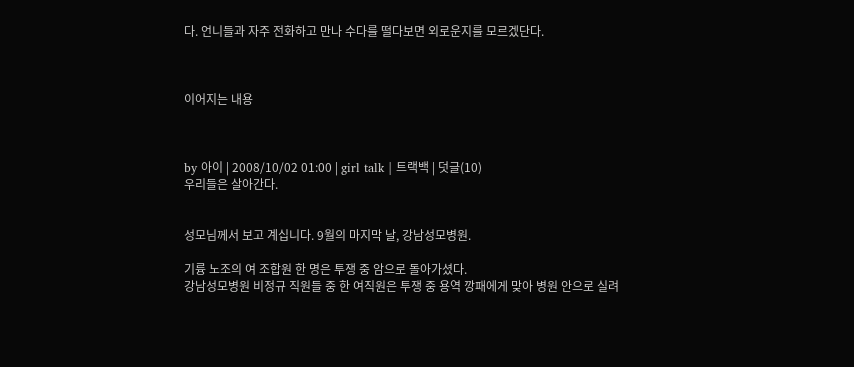다. 언니들과 자주 전화하고 만나 수다를 떨다보면 외로운지를 모르겠단다.



이어지는 내용



by 아이 | 2008/10/02 01:00 | girl talk | 트랙백 | 덧글(10)
우리들은 살아간다.


성모님께서 보고 계십니다. 9월의 마지막 날, 강남성모병원.

기륭 노조의 여 조합원 한 명은 투쟁 중 암으로 돌아가셨다.
강남성모병원 비정규 직원들 중 한 여직원은 투쟁 중 용역 깡패에게 맞아 병원 안으로 실려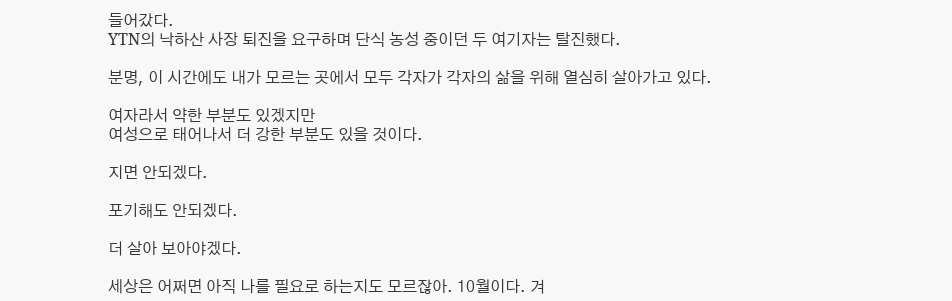들어갔다.
YTN의 낙하산 사장 퇴진을 요구하며 단식 농성 중이던 두 여기자는 탈진했다.

분명, 이 시간에도 내가 모르는 곳에서 모두 각자가 각자의 삶을 위해 열심히 살아가고 있다.

여자라서 약한 부분도 있겠지만
여성으로 태어나서 더 강한 부분도 있을 것이다.

지면 안되겠다.

포기해도 안되겠다.

더 살아 보아야겠다.

세상은 어쩌면 아직 나를 필요로 하는지도 모르잖아. 10월이다. 겨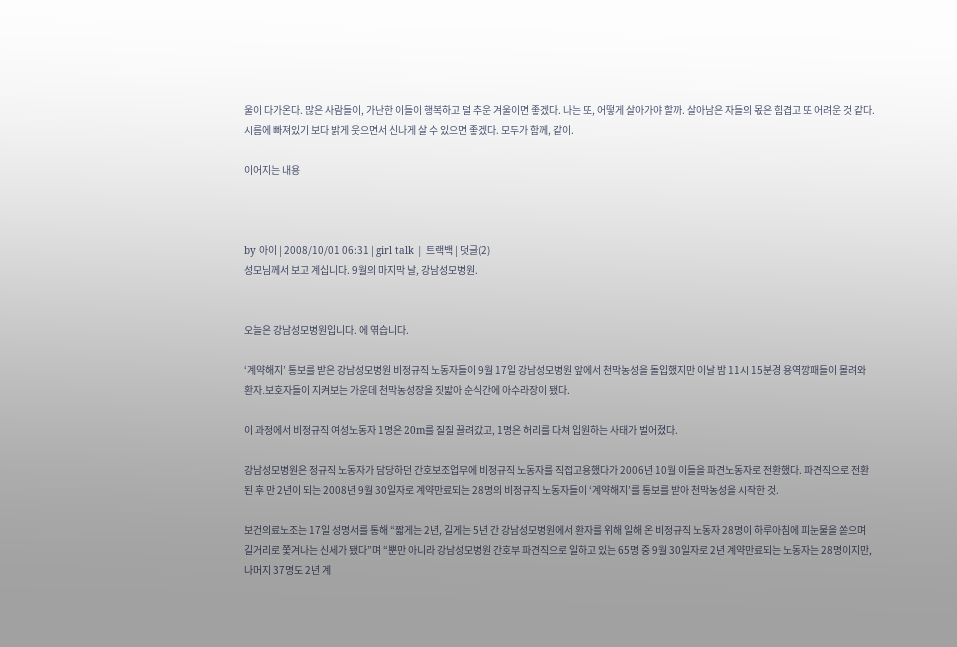울이 다가온다. 많은 사람들이, 가난한 이들이 행복하고 덜 추운 겨울이면 좋겠다. 나는 또, 어떻게 살아가야 할까. 살아남은 자들의 몫은 힘겹고 또 어려운 것 같다. 시름에 빠져있기 보다 밝게 웃으면서 신나게 살 수 있으면 좋겠다. 모두가 함께, 같이.

이어지는 내용



by 아이 | 2008/10/01 06:31 | girl talk | 트랙백 | 덧글(2)
성모님께서 보고 계십니다. 9월의 마지막 날, 강남성모병원.


오늘은 강남성모병원입니다. 에 엮습니다.

‘계약해지’ 통보를 받은 강남성모병원 비정규직 노동자들이 9월 17일 강남성모병원 앞에서 천막농성을 돌입했지만 이날 밤 11시 15분경 용역깡패들이 몰려와 환자․보호자들이 지켜보는 가운데 천막농성장을 짓밟아 순식간에 아수라장이 됐다.

이 과정에서 비정규직 여성노동자 1명은 20m를 질질 끌려갔고, 1명은 허리를 다쳐 입원하는 사태가 벌어졌다.

강남성모병원은 정규직 노동자가 담당하던 간호보조업무에 비정규직 노동자를 직접고용했다가 2006년 10월 이들을 파견노동자로 전환했다. 파견직으로 전환된 후 만 2년이 되는 2008년 9월 30일자로 계약만료되는 28명의 비정규직 노동자들이 ‘계약해지’를 통보를 받아 천막농성을 시작한 것.

보건의료노조는 17일 성명서를 통해 “짧게는 2년, 길게는 5년 간 강남성모병원에서 환자를 위해 일해 온 비정규직 노동자 28명이 하루아침에 피눈물을 쏟으며 길거리로 쫓겨나는 신세가 됐다”며 “뿐만 아니라 강남성모병원 간호부 파견직으로 일하고 있는 65명 중 9월 30일자로 2년 계약만료되는 노동자는 28명이지만, 나머지 37명도 2년 계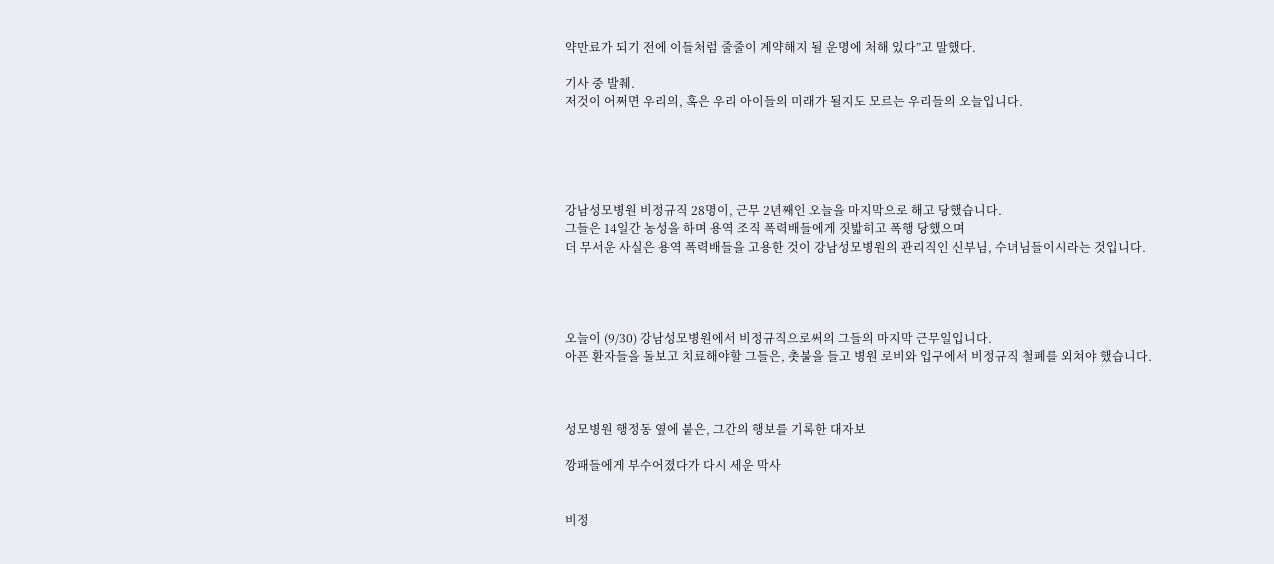약만료가 되기 전에 이들처럼 줄줄이 계약해지 될 운명에 처해 있다”고 말했다.

기사 중 발췌.
저것이 어쩌면 우리의, 혹은 우리 아이들의 미래가 될지도 모르는 우리들의 오늘입니다.





강남성모병원 비정규직 28명이, 근무 2년째인 오늘을 마지막으로 해고 당했습니다.
그들은 14일간 농성을 하며 용역 조직 폭력배들에게 짓밟히고 폭행 당했으며
더 무서운 사실은 용역 폭력배들을 고용한 것이 강남성모병원의 관리직인 신부님, 수녀님들이시라는 것입니다.




오늘이 (9/30) 강남성모병원에서 비정규직으로써의 그들의 마지막 근무일입니다.
아픈 환자들을 돌보고 치료해야할 그들은, 촛불을 들고 병원 로비와 입구에서 비정규직 철폐를 외쳐야 했습니다.



성모병원 행정동 옆에 붙은, 그간의 행보를 기록한 대자보

깡패들에게 부수어졌다가 다시 세운 막사


비정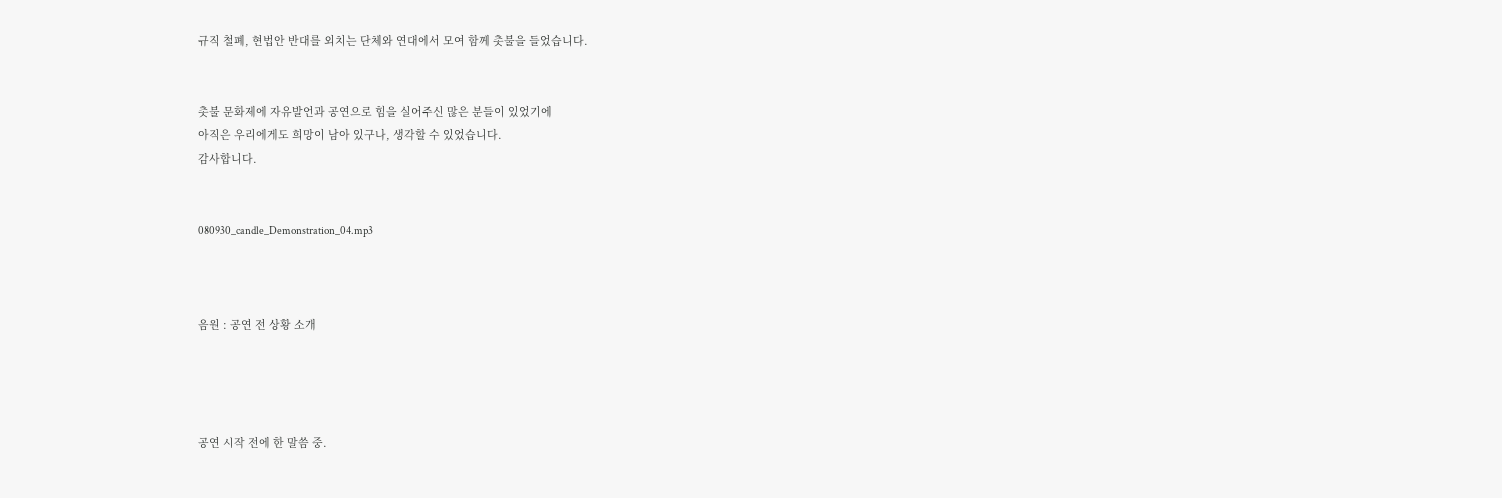규직 철폐, 현법안 반대를 외치는 단체와 연대에서 모여 함께 촛불을 들었습니다.


촛불 문화제에 자유발언과 공연으로 힘을 실어주신 많은 분들이 있었기에
아직은 우리에게도 희망이 남아 있구나, 생각할 수 있었습니다.
감사합니다.


080930_candle_Demonstration_04.mp3



음원 : 공연 전 상황 소개




공연 시작 전에 한 말씀 중.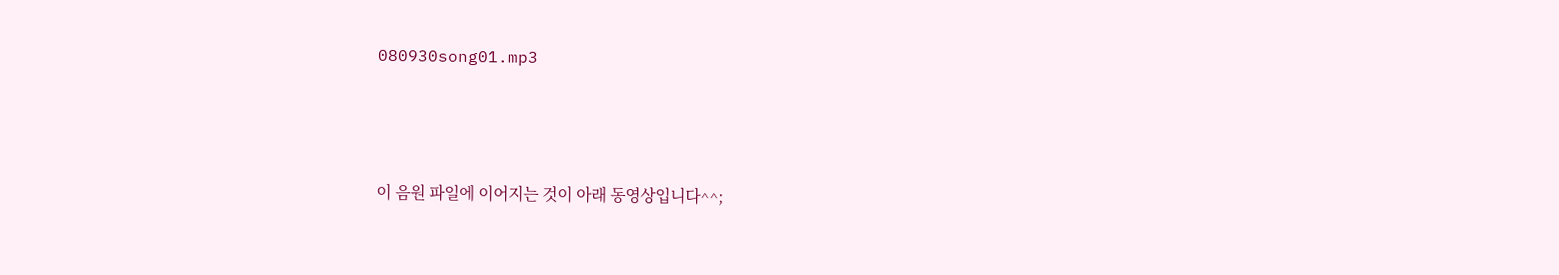080930song01.mp3



이 음원 파일에 이어지는 것이 아래 동영상입니다^^;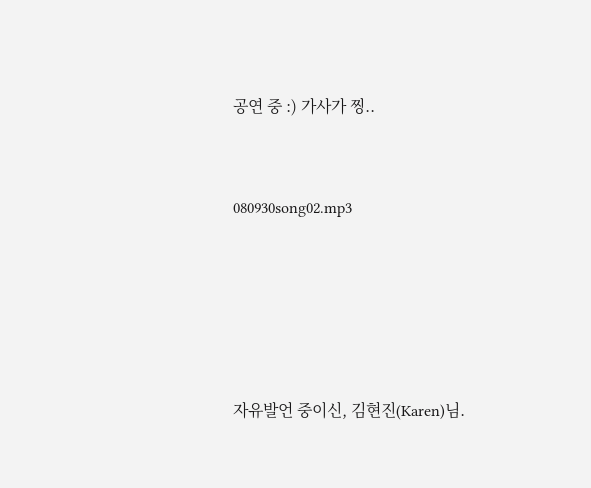공연 중 :) 가사가 찡..


080930song02.mp3





자유발언 중이신, 김현진(Karen)님.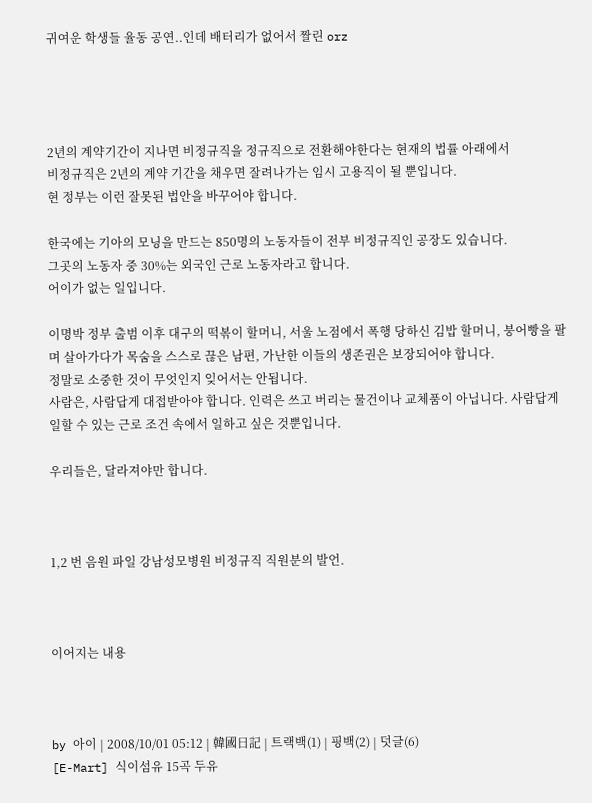귀여운 학생들 율동 공연..인데 배터리가 없어서 짤린 orz




2년의 계약기간이 지나면 비정규직을 정규직으로 전환해야한다는 현재의 법률 아래에서
비정규직은 2년의 계약 기간을 채우면 잘려나가는 임시 고용직이 될 뿐입니다.
현 정부는 이런 잘못된 법안을 바꾸어야 합니다.

한국에는 기아의 모닝을 만드는 850명의 노동자들이 전부 비정규직인 공장도 있습니다.
그곳의 노동자 중 30%는 외국인 근로 노동자라고 합니다.
어이가 없는 일입니다.

이명박 정부 출범 이후 대구의 떡볶이 할머니, 서울 노점에서 폭행 당하신 김밥 할머니, 붕어빵을 팔며 살아가다가 목숨을 스스로 끊은 남편, 가난한 이들의 생존권은 보장되어야 합니다.
정말로 소중한 것이 무엇인지 잊어서는 안됩니다.
사람은, 사람답게 대접받아야 합니다. 인력은 쓰고 버리는 물건이나 교체품이 아닙니다. 사람답게 일할 수 있는 근로 조건 속에서 일하고 싶은 것뿐입니다.

우리들은, 달라져야만 합니다.



1,2 번 음원 파일 강남성모병원 비정규직 직원분의 발언.



이어지는 내용



by 아이 | 2008/10/01 05:12 | 韓國日記 | 트랙백(1) | 핑백(2) | 덧글(6)
[E-Mart] 식이섬유 15곡 두유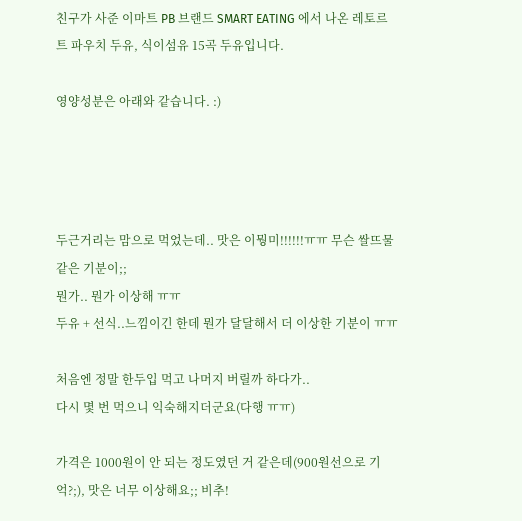친구가 사준 이마트 PB 브랜드 SMART EATING 에서 나온 레토르트 파우치 두유, 식이섬유 15곡 두유입니다.

영양성분은 아래와 같습니다. :)




두근거리는 맘으로 먹었는데.. 맛은 이뭥미!!!!!!ㅠㅠ 무슨 쌀뜨물 같은 기분이;;
뭔가.. 뭔가 이상해 ㅠㅠ
두유 + 선식..느낌이긴 한데 뭔가 달달해서 더 이상한 기분이 ㅠㅠ

처음엔 정말 한두입 먹고 나머지 버릴까 하다가..
다시 몇 번 먹으니 익숙해지더군요(다행 ㅠㅠ)

가격은 1000원이 안 되는 정도였던 거 같은데(900원선으로 기억?;), 맛은 너무 이상해요;; 비추!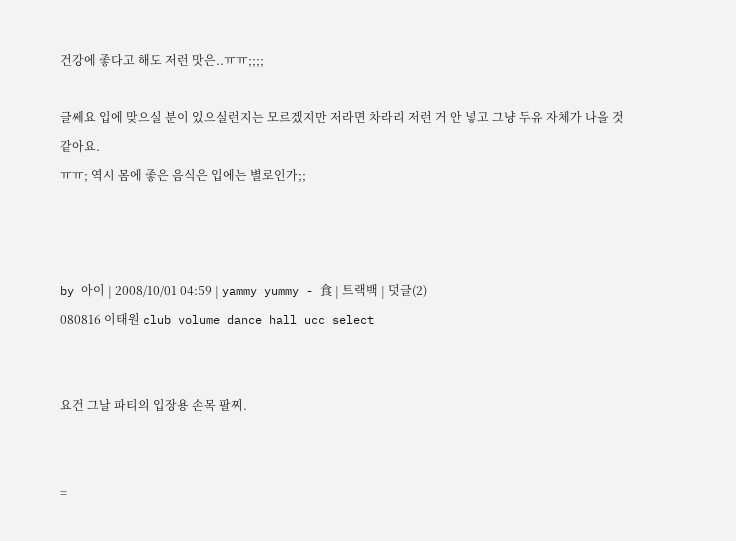건강에 좋다고 해도 저런 맛은..ㅠㅠ;;;;

글쎄요 입에 맞으실 분이 있으실런지는 모르겠지만 저라면 차라리 저런 거 안 넣고 그냥 두유 자체가 나을 것 같아요.
ㅠㅠ; 역시 몸에 좋은 음식은 입에는 별로인가;;



by 아이 | 2008/10/01 04:59 | yammy yummy - 食 | 트랙백 | 덧글(2)
080816 이태원 club volume dance hall ucc select


요건 그날 파티의 입장용 손목 팔찌.


=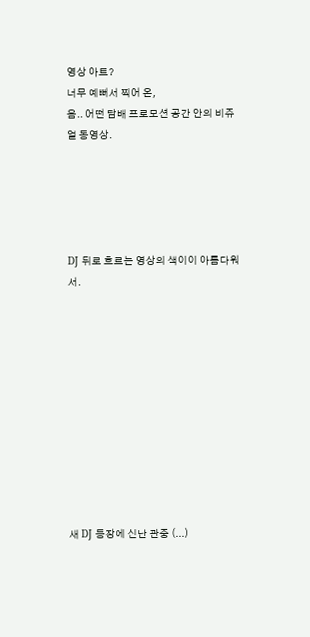영상 아트?
너무 예뻐서 찍어 온,
음.. 어떤 담배 프로모션 공간 안의 비쥬얼 동영상.





DJ 뒤로 흐르는 영상의 색이이 아름다워서.











새 DJ 등장에 신난 관중 (...)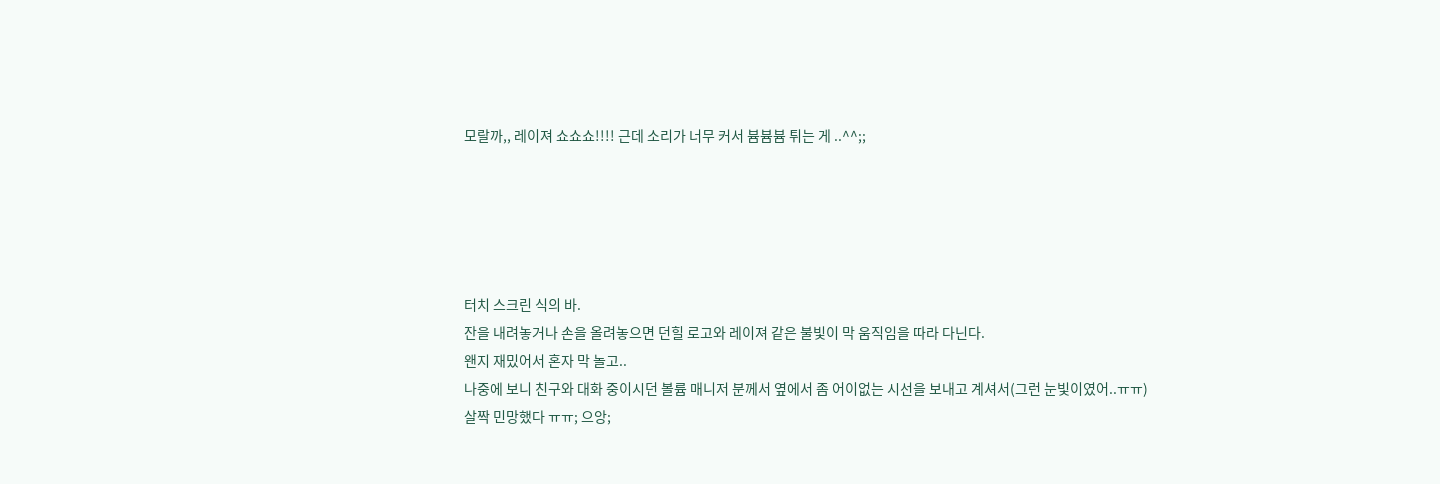모랄까,, 레이져 쇼쇼쇼!!!! 근데 소리가 너무 커서 븀븀븀 튀는 게 ..^^;;





터치 스크린 식의 바.
잔을 내려놓거나 손을 올려놓으면 던힐 로고와 레이져 같은 불빛이 막 움직임을 따라 다닌다.
왠지 재밌어서 혼자 막 놀고..
나중에 보니 친구와 대화 중이시던 볼륨 매니저 분께서 옆에서 좀 어이없는 시선을 보내고 계셔서(그런 눈빛이였어..ㅠㅠ)
살짝 민망했다 ㅠㅠ; 으앙;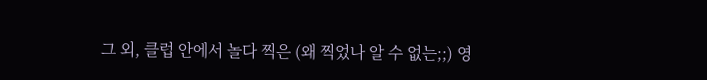그 외, 클럽 안에서 놀다 찍은 (왜 찍었나 알 수 없는;;) 영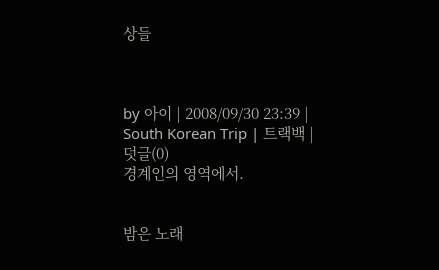상들



by 아이 | 2008/09/30 23:39 | South Korean Trip | 트랙백 | 덧글(0)
경계인의 영역에서.


밤은 노래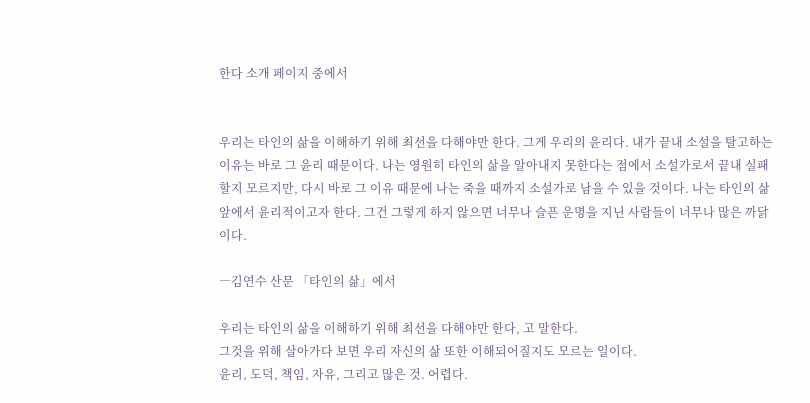한다 소개 페이지 중에서


우리는 타인의 삶을 이해하기 위해 최선을 다해야만 한다. 그게 우리의 윤리다. 내가 끝내 소설을 탈고하는 이유는 바로 그 윤리 때문이다. 나는 영원히 타인의 삶을 알아내지 못한다는 점에서 소설가로서 끝내 실패할지 모르지만, 다시 바로 그 이유 때문에 나는 죽을 때까지 소설가로 남을 수 있을 것이다. 나는 타인의 삶 앞에서 윤리적이고자 한다. 그건 그렇게 하지 않으면 너무나 슬픈 운명을 지닌 사람들이 너무나 많은 까닭이다.

―김연수 산문 「타인의 삶」에서

우리는 타인의 삶을 이해하기 위해 최선을 다해야만 한다, 고 말한다.
그것을 위해 살아가다 보면 우리 자신의 삶 또한 이해되어질지도 모르는 일이다.
윤리, 도덕, 책임, 자유, 그리고 많은 것. 어렵다.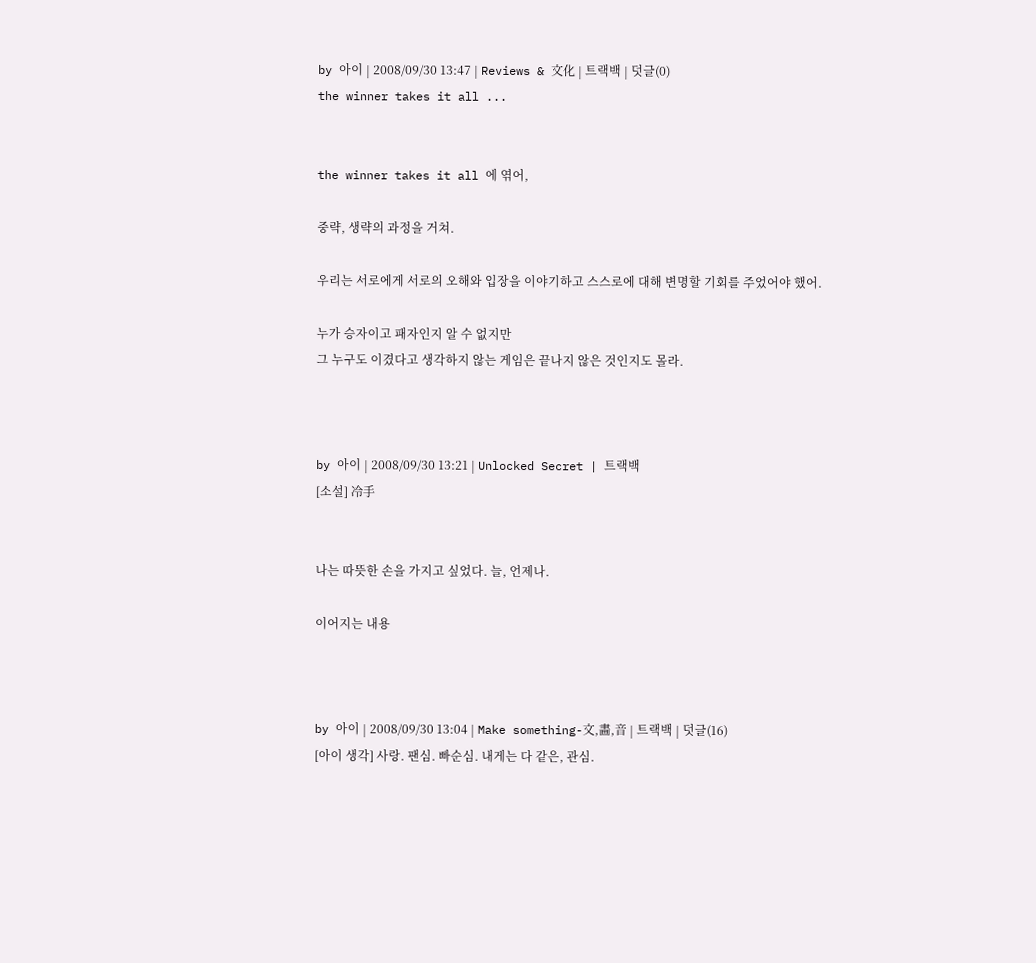by 아이 | 2008/09/30 13:47 | Reviews & 文化 | 트랙백 | 덧글(0)
the winner takes it all ...


the winner takes it all 에 엮어,

중략, 생략의 과정을 거쳐.

우리는 서로에게 서로의 오해와 입장을 이야기하고 스스로에 대해 변명할 기회를 주었어야 했어.

누가 승자이고 패자인지 알 수 없지만
그 누구도 이겼다고 생각하지 않는 게임은 끝나지 않은 것인지도 몰라.



by 아이 | 2008/09/30 13:21 | Unlocked Secret | 트랙백
[소설] 冷手


나는 따뜻한 손을 가지고 싶었다. 늘, 언제나.

이어지는 내용



by 아이 | 2008/09/30 13:04 | Make something-文,畵,音 | 트랙백 | 덧글(16)
[아이 생각] 사랑. 팬심. 빠순심. 내게는 다 같은, 관심.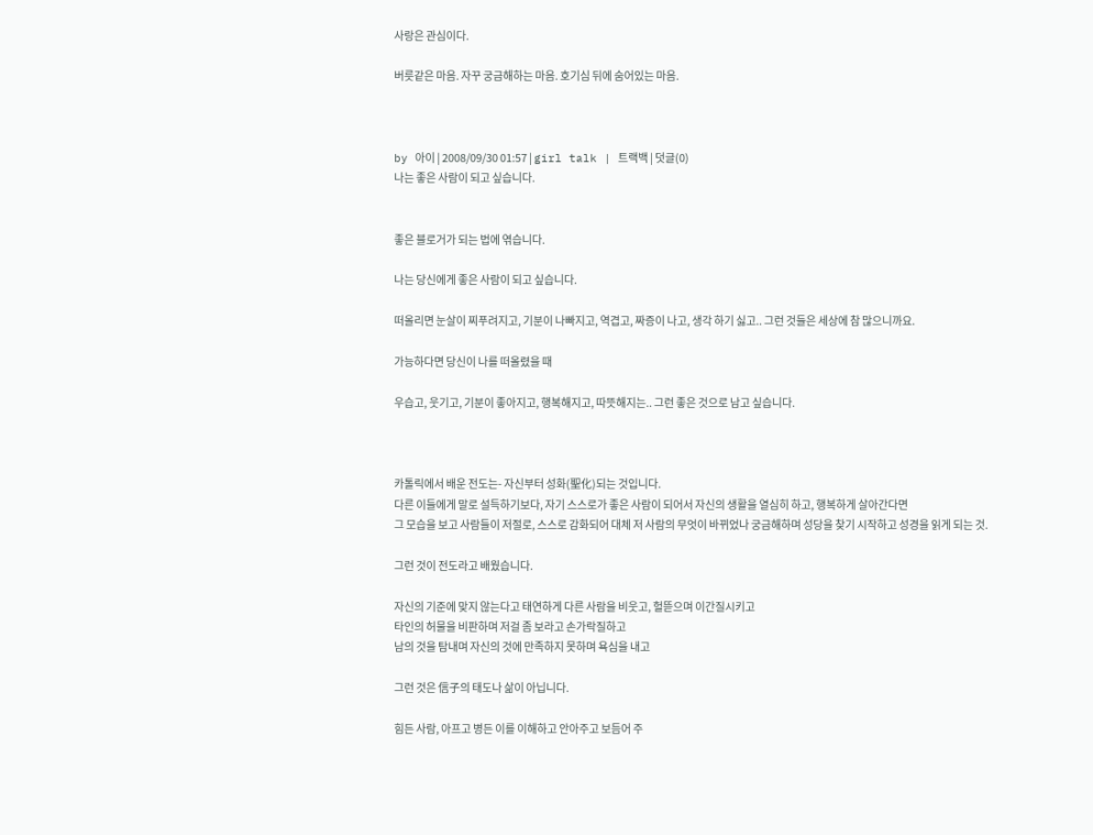사랑은 관심이다.

버릇같은 마음. 자꾸 궁금해하는 마음. 호기심 뒤에 숨어있는 마음.



by 아이 | 2008/09/30 01:57 | girl talk | 트랙백 | 덧글(0)
나는 좋은 사람이 되고 싶습니다.


좋은 블로거가 되는 법에 엮습니다.

나는 당신에게 좋은 사람이 되고 싶습니다.

떠올리면 눈살이 찌푸려지고, 기분이 나빠지고, 역겹고, 짜증이 나고, 생각 하기 싫고.. 그런 것들은 세상에 참 많으니까요.

가능하다면 당신이 나를 떠올렸을 때

우습고, 웃기고, 기분이 좋아지고, 행복해지고, 따뜻해지는.. 그런 좋은 것으로 남고 싶습니다.



카톨릭에서 배운 전도는- 자신부터 성화(聖化)되는 것입니다.
다른 이들에게 말로 설득하기보다, 자기 스스로가 좋은 사람이 되어서 자신의 생활을 열심히 하고, 행복하게 살아간다면
그 모습을 보고 사람들이 저절로, 스스로 감화되어 대체 저 사람의 무엇이 바뀌었나 궁금해하며 성당을 찾기 시작하고 성경을 읽게 되는 것.

그런 것이 전도라고 배웠습니다.

자신의 기준에 맞지 않는다고 태연하게 다른 사람을 비웃고, 헐뜯으며 이간질시키고
타인의 허물을 비판하며 저걸 좀 보라고 손가락질하고
남의 것을 탐내며 자신의 것에 만족하지 못하며 욕심을 내고

그런 것은 信子의 태도나 삶이 아닙니다.

힘든 사람, 아프고 병든 이를 이해하고 안아주고 보듬어 주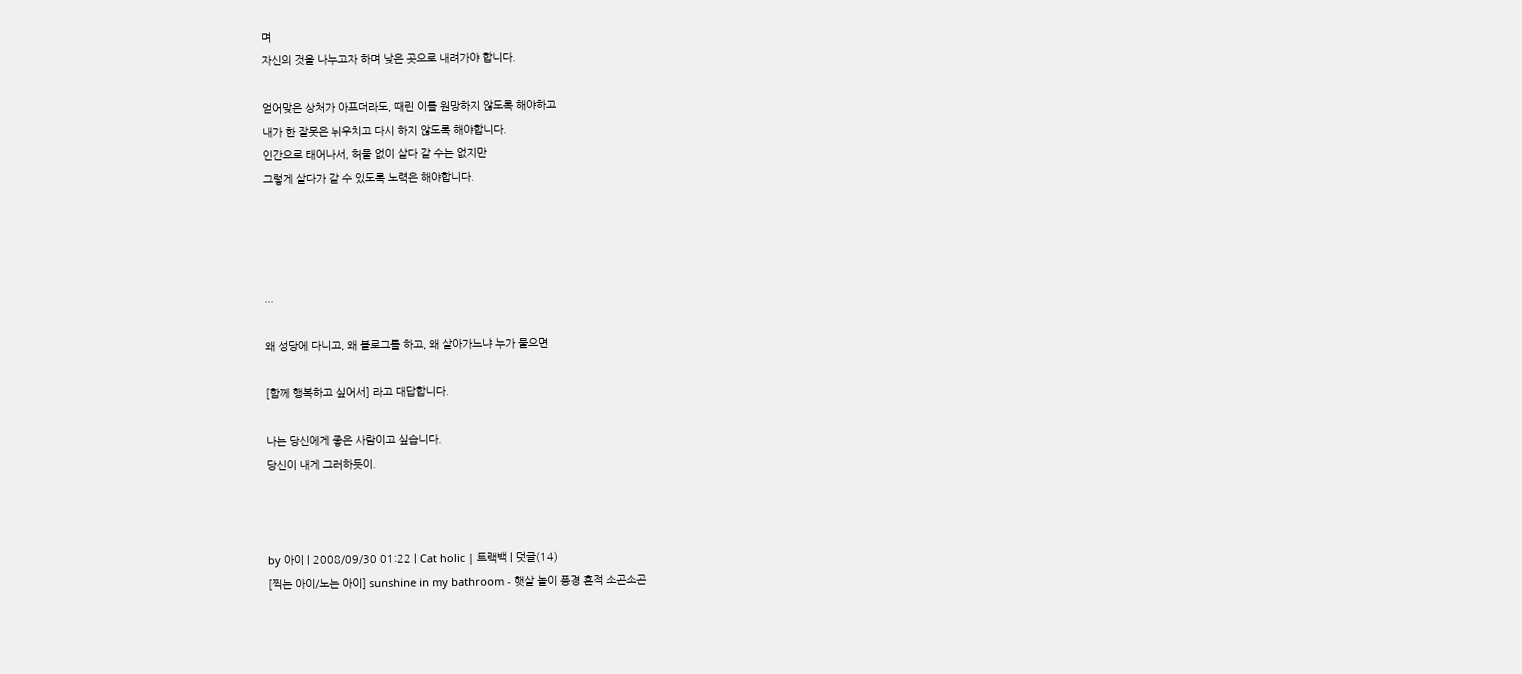며
자신의 것을 나누고자 하며 낮은 곳으로 내려가야 합니다.

얻어맞은 상처가 아프더라도, 때린 이를 원망하지 않도록 해야하고
내가 한 잘못은 뉘우치고 다시 하지 않도록 해야합니다.
인간으로 태어나서, 허물 없이 살다 갈 수는 없지만
그렇게 살다가 갈 수 있도록 노력은 해야합니다.




...

왜 성당에 다니고, 왜 블로그를 하고, 왜 살아가느냐 누가 물으면

[함께 행복하고 싶어서] 라고 대답합니다.

나는 당신에게 좋은 사람이고 싶습니다.
당신이 내게 그러하듯이.



by 아이 | 2008/09/30 01:22 | Cat holic | 트랙백 | 덧글(14)
[찍는 아이/노는 아이] sunshine in my bathroom - 햇살 놀이 풍경 흔적 소곤소곤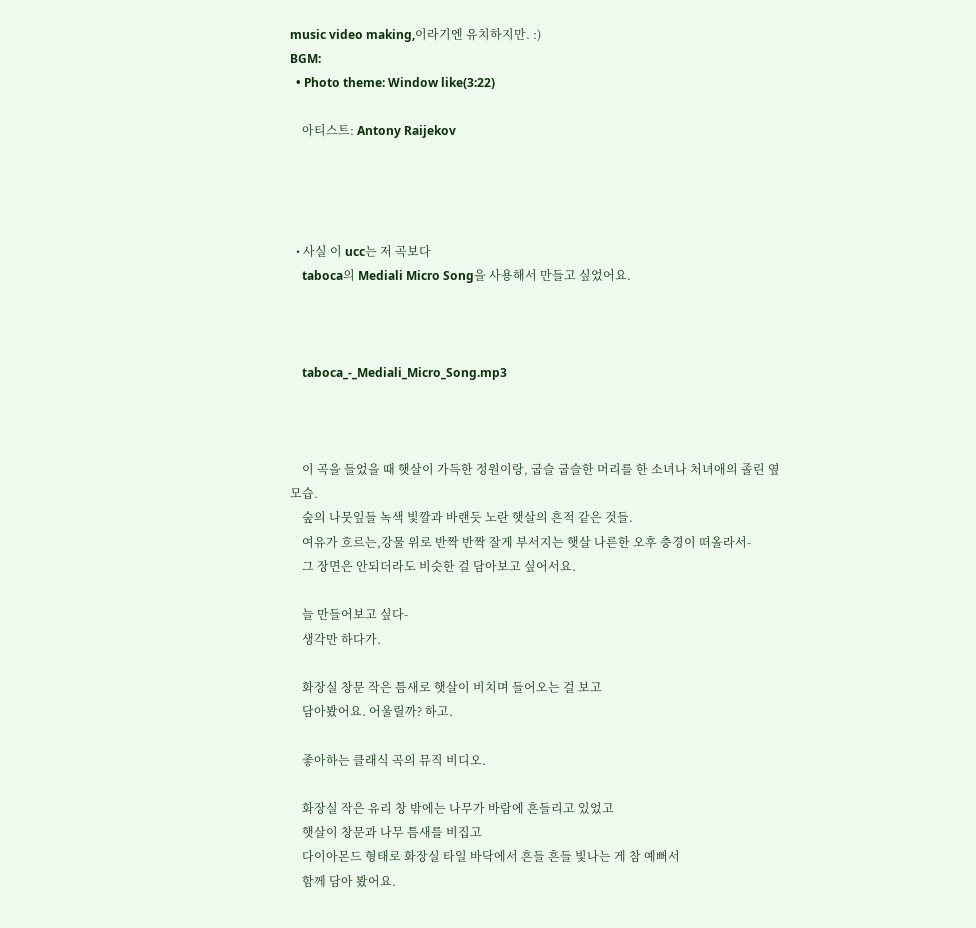music video making,이라기엔 유치하지만. :)
BGM:
  • Photo theme: Window like(3:22)

    아티스트: Antony Raijekov




  • 사실 이 ucc는 저 곡보다
    taboca의 Mediali Micro Song을 사용해서 만들고 싶었어요.



    taboca_-_Mediali_Micro_Song.mp3



    이 곡을 들었을 때 햇살이 가득한 정원이랑, 굽슬 굽슬한 머리를 한 소녀나 처녀애의 졸린 옆 모습.
    숲의 나뭇잎들 녹색 빛깔과 바랜듯 노란 햇살의 흔적 같은 것들.
    여유가 흐르는,강물 위로 반짝 반짝 잘게 부서지는 햇살 나른한 오후 충경이 떠올라서-
    그 장면은 안되더라도 비슷한 걸 담아보고 싶어서요.

    늘 만들어보고 싶다-
    생각만 하다가.

    화장실 창문 작은 틈새로 햇살이 비치며 들어오는 걸 보고
    담아봤어요. 어울릴까? 하고.

    좋아하는 클래식 곡의 뮤직 비디오.

    화장실 작은 유리 창 밖에는 나무가 바람에 흔들리고 있었고
    햇살이 창문과 나무 틈새를 비집고
    다이아몬드 형태로 화장실 타일 바닥에서 흔들 흔들 빛나는 게 참 예뻐서
    함께 담아 봤어요.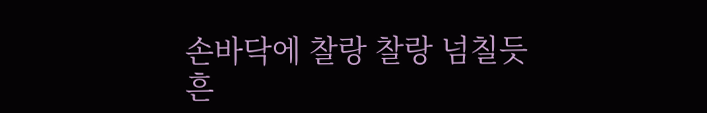손바닥에 찰랑 찰랑 넘칠듯 흔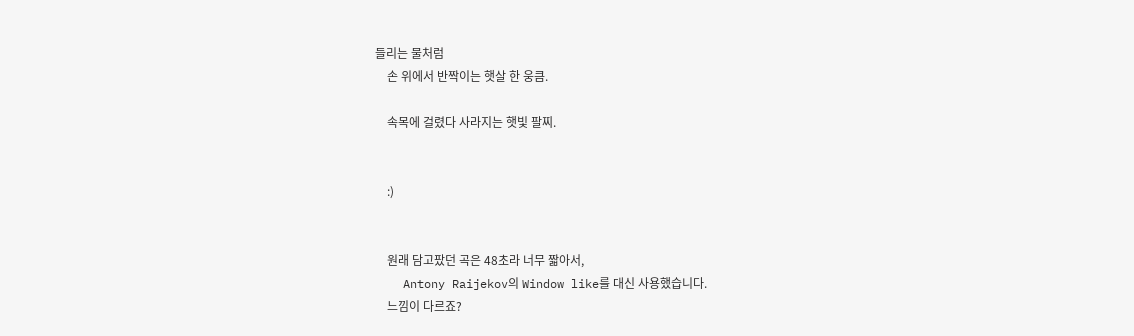들리는 물처럼
    손 위에서 반짝이는 햇살 한 웅큼.

    속목에 걸렸다 사라지는 햇빛 팔찌.


    :)


    원래 담고팠던 곡은 48초라 너무 짧아서,
    Antony Raijekov의 Window like를 대신 사용했습니다.
    느낌이 다르죠?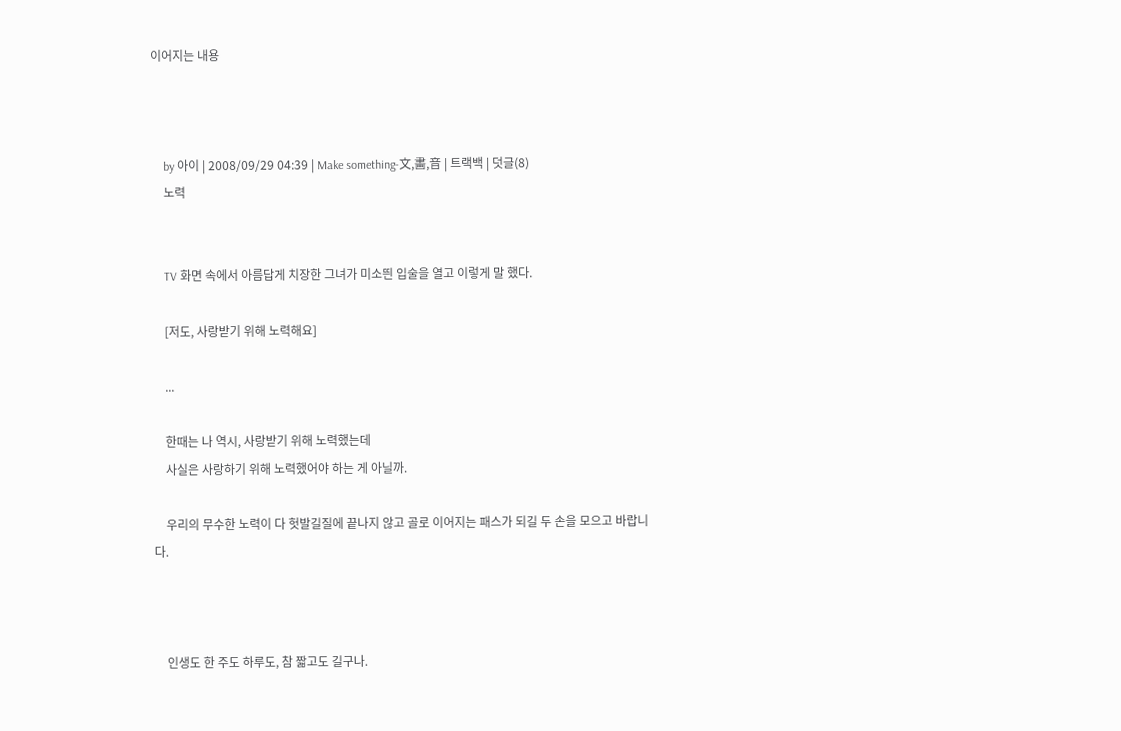이어지는 내용



    by 아이 | 2008/09/29 04:39 | Make something-文,畵,音 | 트랙백 | 덧글(8)
    노력


    TV 화면 속에서 아름답게 치장한 그녀가 미소띈 입술을 열고 이렇게 말 했다.

    [저도, 사랑받기 위해 노력해요]

    ...

    한때는 나 역시, 사랑받기 위해 노력했는데
    사실은 사랑하기 위해 노력했어야 하는 게 아닐까.

    우리의 무수한 노력이 다 헛발길질에 끝나지 않고 골로 이어지는 패스가 되길 두 손을 모으고 바랍니다.



    인생도 한 주도 하루도, 참 짧고도 길구나.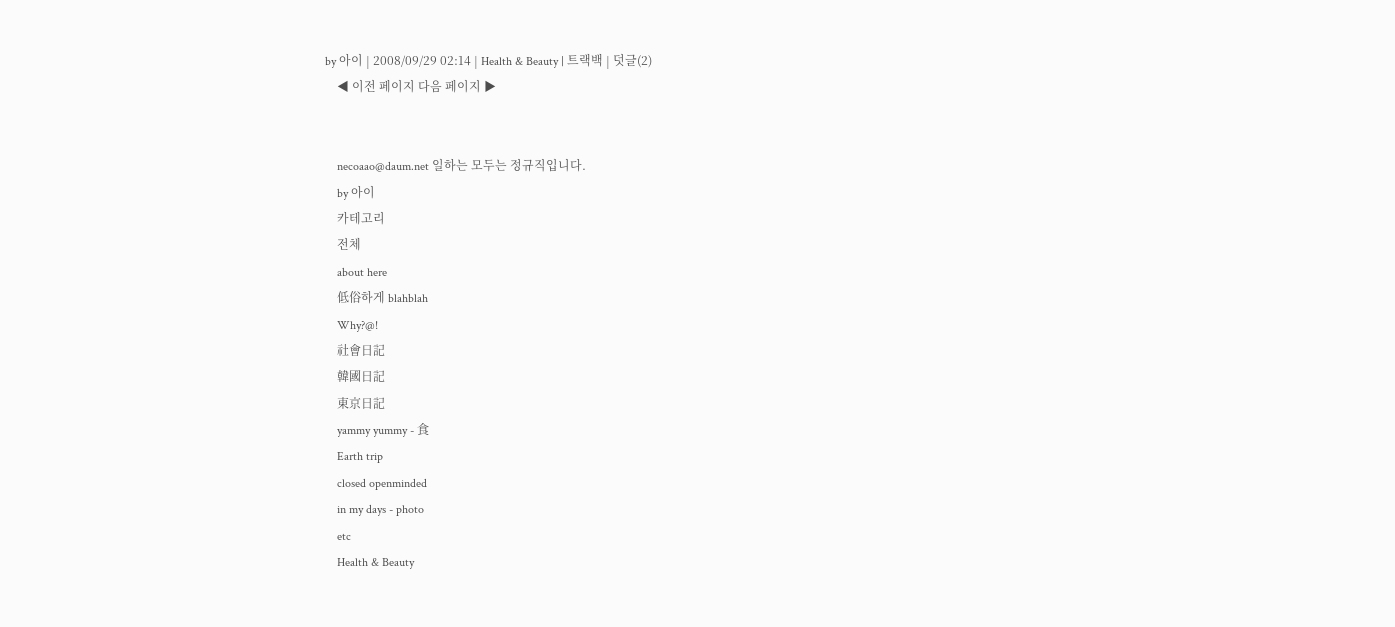by 아이 | 2008/09/29 02:14 | Health & Beauty | 트랙백 | 덧글(2)
    ◀ 이전 페이지 다음 페이지 ▶


    necoaao@daum.net 일하는 모두는 정규직입니다.
    by 아이
    카테고리
    전체
    about here
    低俗하게 blahblah
    Why?@!
    社會日記
    韓國日記
    東京日記
    yammy yummy - 食
    Earth trip
    closed openminded
    in my days - photo
    etc
    Health & Beauty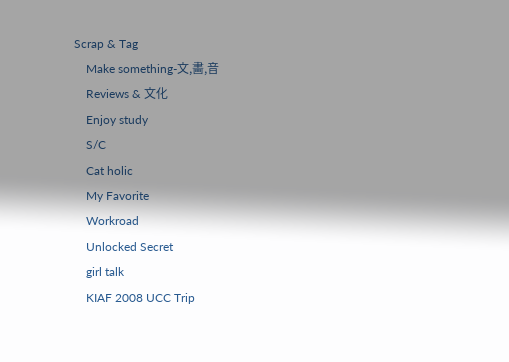Scrap & Tag
    Make something-文,畵,音
    Reviews & 文化
    Enjoy study
    S/C
    Cat holic
    My Favorite
    Workroad
    Unlocked Secret
    girl talk
    KIAF 2008 UCC Trip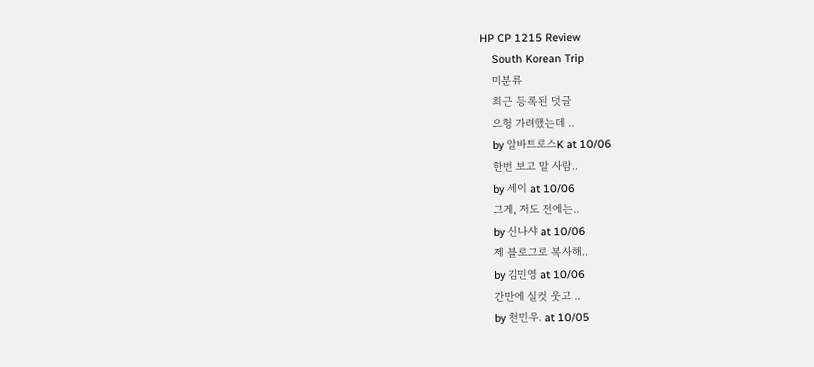HP CP 1215 Review
    South Korean Trip
    미분류
    최근 등록된 덧글
    으헝 가려했는데 ..
    by 알바트로스K at 10/06
    한번 보고 말 사람..
    by 세이 at 10/06
    그게, 저도 전에는..
    by 신나샤 at 10/06
    제 블로그로 복사해..
    by 김민영 at 10/06
    간만에 실컷 웃고 ..
    by 천민우. at 10/05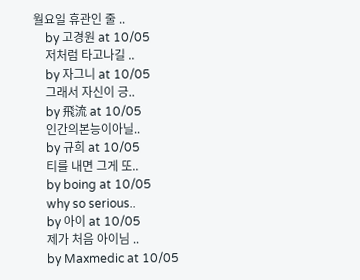월요일 휴관인 줄 ..
    by 고경원 at 10/05
    저처럼 타고나길 ..
    by 자그니 at 10/05
    그래서 자신이 긍..
    by 飛流 at 10/05
    인간의본능이아닐..
    by 규희 at 10/05
    티를 내면 그게 또..
    by boing at 10/05
    why so serious..
    by 아이 at 10/05
    제가 처음 아이님 ..
    by Maxmedic at 10/05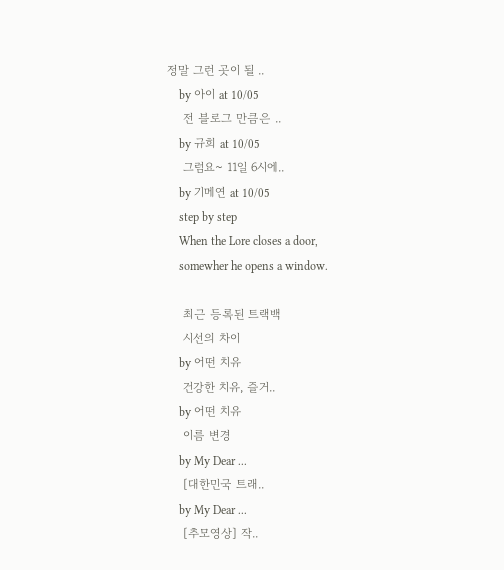정말 그런 곳이 될 ..
    by 아이 at 10/05
    전 블로그 만큼은 ..
    by 규희 at 10/05
    그럼요~ 11일 6시에..
    by 기메연 at 10/05
    step by step
    When the Lore closes a door,
    somewher he opens a window.

    최근 등록된 트랙백
    시선의 차이
    by 어떤 치유
    건강한 치유, 즐거..
    by 어떤 치유
    이름 변경
    by My Dear ...
    [대한민국 트래..
    by My Dear ...
    [추모영상] 작..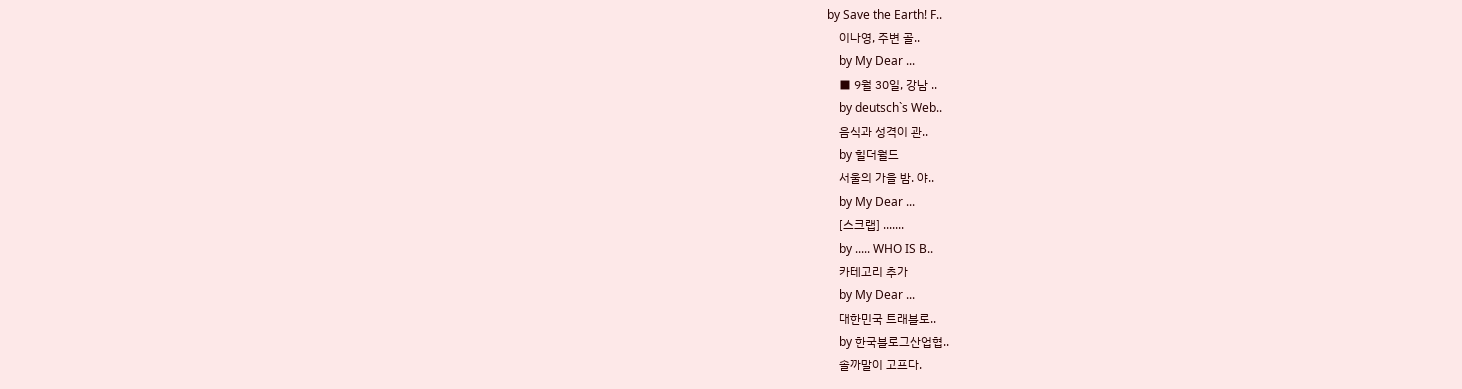by Save the Earth! F..
    이나영, 주변 골..
    by My Dear ...
    ■ 9월 30일, 강남 ..
    by deutsch`s Web..
    음식과 성격이 관..
    by 힐더월드
    서울의 가을 밤. 야..
    by My Dear ...
    [스크랩] .......
    by ..... WHO IS B..
    카테고리 추가
    by My Dear ...
    대한민국 트래블로..
    by 한국블로그산업협..
    솔까말이 고프다.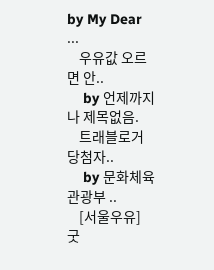by My Dear ...
    우유값 오르면 안..
    by 언제까지나 제목없음.
    트래블로거 당첨자..
    by 문화체육관광부 ..
    [서울우유] 굿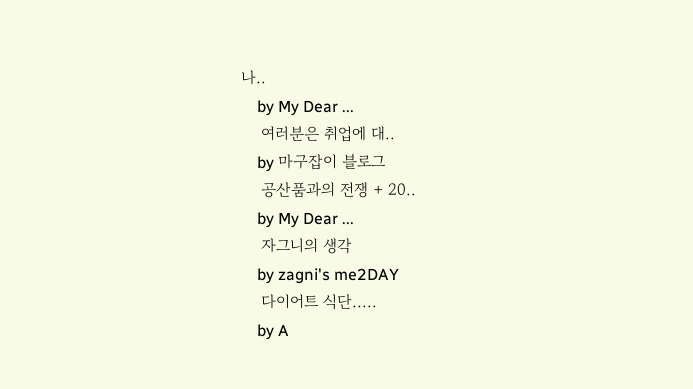나..
    by My Dear ...
    여러분은 취업에 대..
    by 마구잡이 블로그
    공산품과의 전쟁 + 20..
    by My Dear ...
    자그니의 생각
    by zagni's me2DAY
    다이어트 식단.....
    by A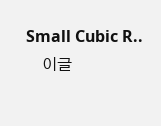Small Cubic R..
    이글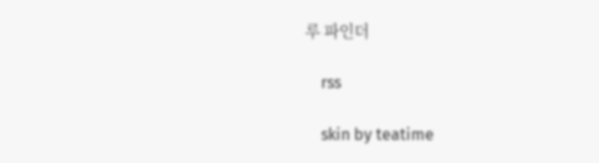루 파인더

    rss

    skin by teatime